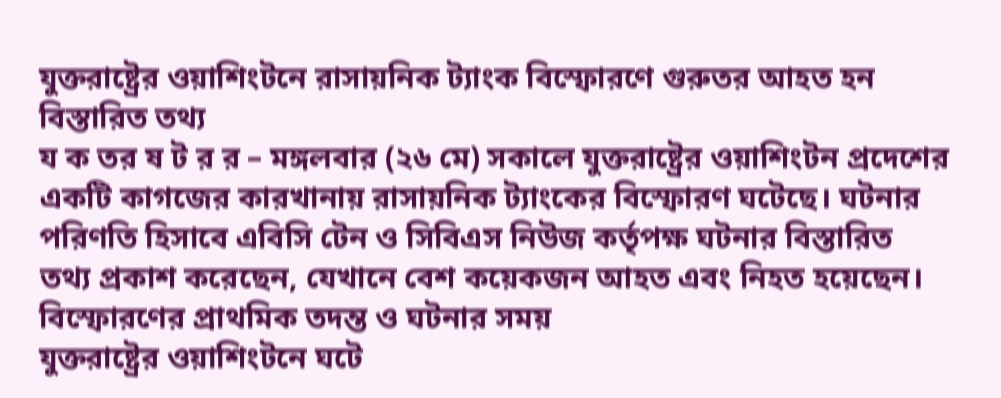যুক্তরাষ্ট্রের ওয়াশিংটনে রাসায়নিক ট্যাংক বিস্ফোরণে গুরুতর আহত হন বিস্তারিত তথ্য
য ক তর ষ ট র র – মঙ্গলবার (২৬ মে) সকালে যুক্তরাষ্ট্রের ওয়াশিংটন প্রদেশের একটি কাগজের কারখানায় রাসায়নিক ট্যাংকের বিস্ফোরণ ঘটেছে। ঘটনার পরিণতি হিসাবে এবিসি টেন ও সিবিএস নিউজ কর্তৃপক্ষ ঘটনার বিস্তারিত তথ্য প্রকাশ করেছেন, যেখানে বেশ কয়েকজন আহত এবং নিহত হয়েছেন।
বিস্ফোরণের প্রাথমিক তদন্ত ও ঘটনার সময়
যুক্তরাষ্ট্রের ওয়াশিংটনে ঘটে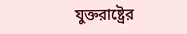যুক্তরাষ্ট্রের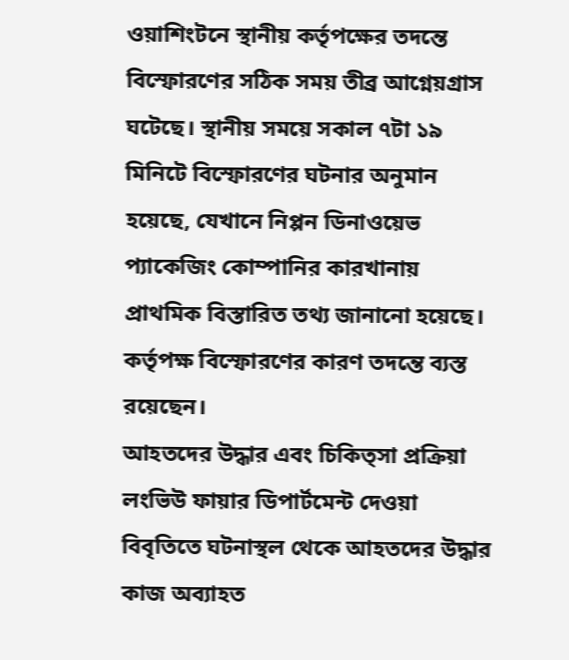ওয়াশিংটনে স্থানীয় কর্তৃপক্ষের তদন্তে বিস্ফোরণের সঠিক সময় তীব্র আগ্নেয়গ্রাস ঘটেছে। স্থানীয় সময়ে সকাল ৭টা ১৯ মিনিটে বিস্ফোরণের ঘটনার অনুমান হয়েছে, যেখানে নিপ্পন ডিনাওয়েভ প্যাকেজিং কোম্পানির কারখানায় প্রাথমিক বিস্তারিত তথ্য জানানো হয়েছে। কর্তৃপক্ষ বিস্ফোরণের কারণ তদন্তে ব্যস্ত রয়েছেন।
আহতদের উদ্ধার এবং চিকিত্সা প্রক্রিয়া
লংভিউ ফায়ার ডিপার্টমেন্ট দেওয়া বিবৃতিতে ঘটনাস্থল থেকে আহতদের উদ্ধার কাজ অব্যাহত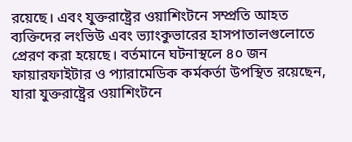রয়েছে। এবং যুক্তরাষ্ট্রের ওয়াশিংটনে সম্প্রতি আহত ব্যক্তিদের লংভিউ এবং ভ্যাংকুভারের হাসপাতালগুলোতে প্রেরণ করা হয়েছে। বর্তমানে ঘটনাস্থলে ৪০ জন ফায়ারফাইটার ও প্যারামেডিক কর্মকর্তা উপস্থিত রয়েছেন, যারা যুক্তরাষ্ট্রের ওয়াশিংটনে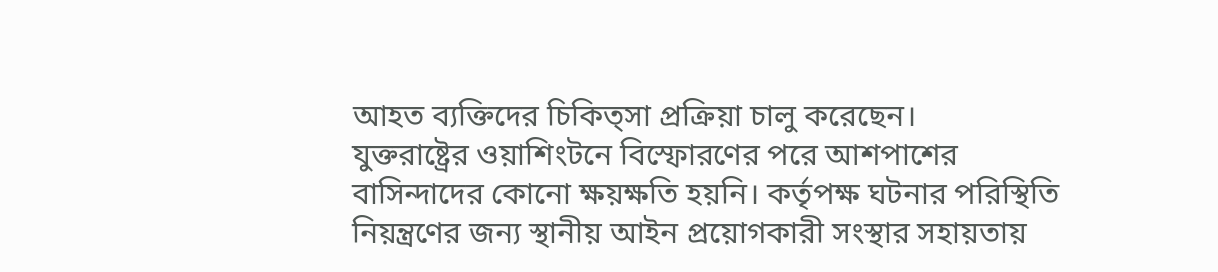আহত ব্যক্তিদের চিকিত্সা প্রক্রিয়া চালু করেছেন।
যুক্তরাষ্ট্রের ওয়াশিংটনে বিস্ফোরণের পরে আশপাশের বাসিন্দাদের কোনো ক্ষয়ক্ষতি হয়নি। কর্তৃপক্ষ ঘটনার পরিস্থিতি নিয়ন্ত্রণের জন্য স্থানীয় আইন প্রয়োগকারী সংস্থার সহায়তায়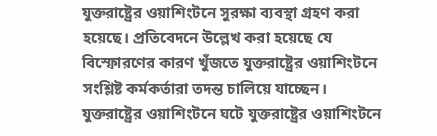যুক্তরাষ্ট্রের ওয়াশিংটনে সুরক্ষা ব্যবস্থা গ্রহণ করা হয়েছে। প্রতিবেদনে উল্লেখ করা হয়েছে যে বিস্ফোরণের কারণ খুঁজতে যুক্তরাষ্ট্রের ওয়াশিংটনে সংশ্লিষ্ট কর্মকর্তারা তদন্ত চালিয়ে যাচ্ছেন।
যুক্তরাষ্ট্রের ওয়াশিংটনে ঘটে যুক্তরাষ্ট্রের ওয়াশিংটনে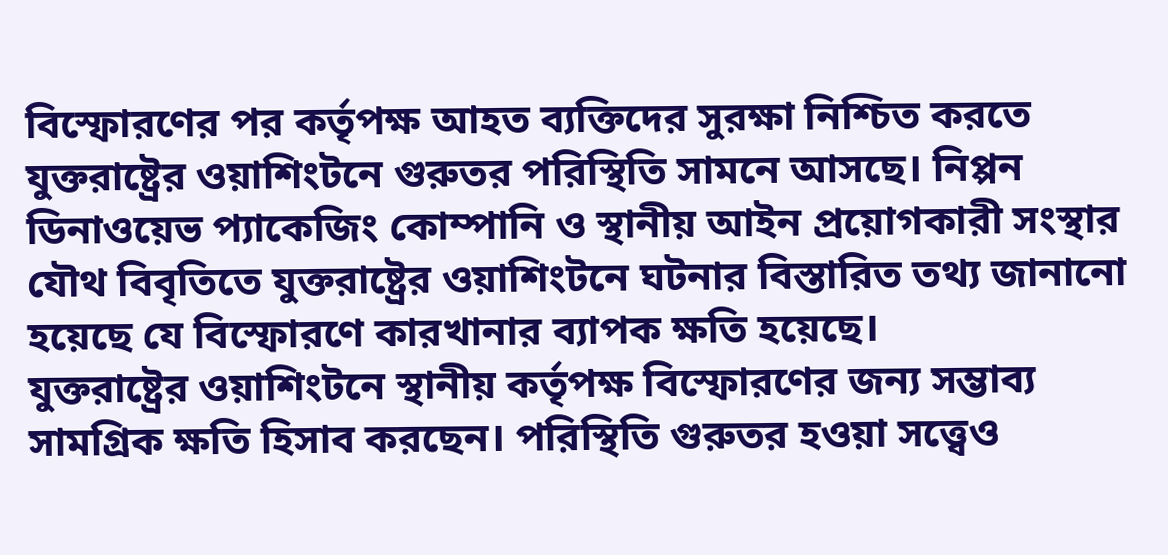বিস্ফোরণের পর কর্তৃপক্ষ আহত ব্যক্তিদের সুরক্ষা নিশ্চিত করতে যুক্তরাষ্ট্রের ওয়াশিংটনে গুরুতর পরিস্থিতি সামনে আসছে। নিপ্পন ডিনাওয়েভ প্যাকেজিং কোম্পানি ও স্থানীয় আইন প্রয়োগকারী সংস্থার যৌথ বিবৃতিতে যুক্তরাষ্ট্রের ওয়াশিংটনে ঘটনার বিস্তারিত তথ্য জানানো হয়েছে যে বিস্ফোরণে কারখানার ব্যাপক ক্ষতি হয়েছে।
যুক্তরাষ্ট্রের ওয়াশিংটনে স্থানীয় কর্তৃপক্ষ বিস্ফোরণের জন্য সম্ভাব্য সামগ্রিক ক্ষতি হিসাব করছেন। পরিস্থিতি গুরুতর হওয়া সত্ত্বেও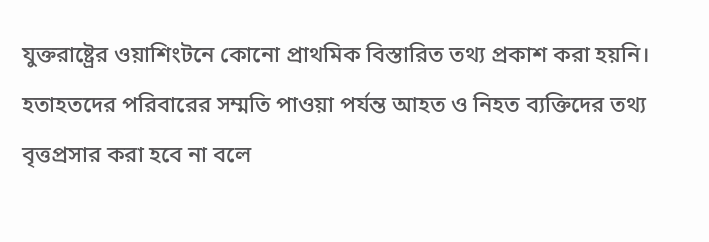যুক্তরাষ্ট্রের ওয়াশিংটনে কোনো প্রাথমিক বিস্তারিত তথ্য প্রকাশ করা হয়নি। হতাহতদের পরিবারের সম্মতি পাওয়া পর্যন্ত আহত ও নিহত ব্যক্তিদের তথ্য বৃত্তপ্রসার করা হবে না বলে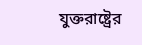যুক্তরাষ্ট্রের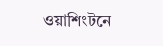ওয়াশিংটনে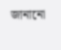জানানো